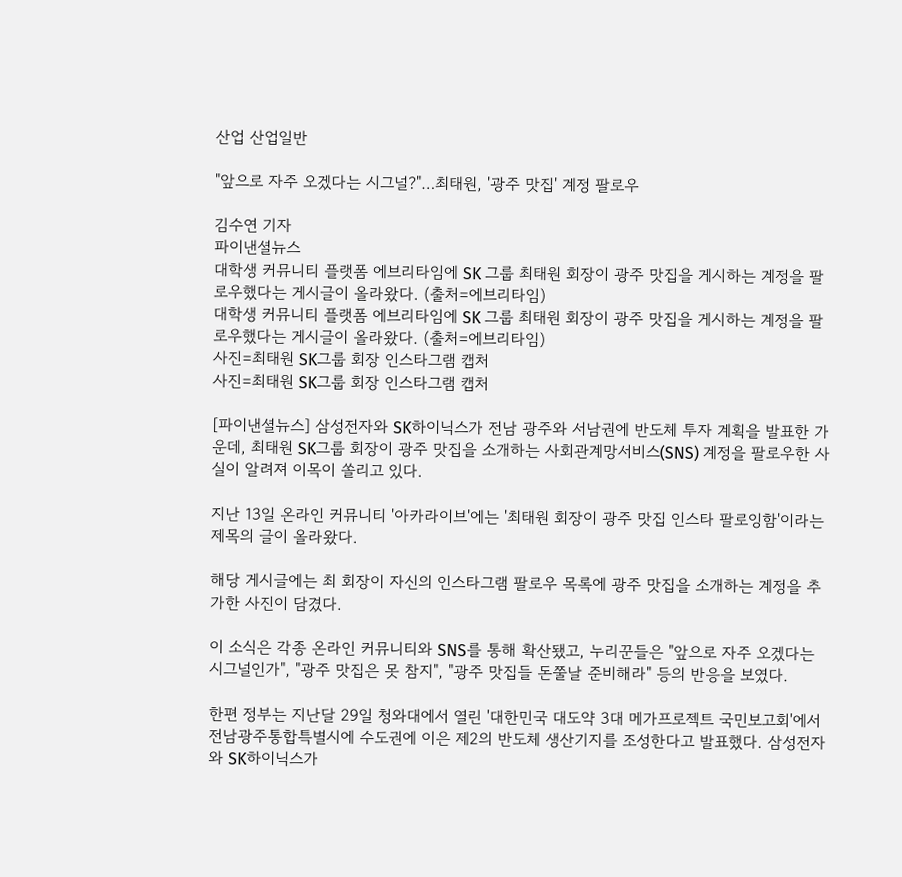산업 산업일반

"앞으로 자주 오겠다는 시그널?"…최태원, '광주 맛집' 계정 팔로우

김수연 기자
파이낸셜뉴스
대학생 커뮤니티 플랫폼 에브리타임에 SK 그룹 최태원 회장이 광주 맛집을 게시하는 계정을 팔로우했다는 게시글이 올라왔다. (출처=에브리타임)
대학생 커뮤니티 플랫폼 에브리타임에 SK 그룹 최태원 회장이 광주 맛집을 게시하는 계정을 팔로우했다는 게시글이 올라왔다. (출처=에브리타임)
사진=최태원 SK그룹 회장 인스타그램 캡처
사진=최태원 SK그룹 회장 인스타그램 캡처

[파이낸셜뉴스] 삼성전자와 SK하이닉스가 전남 광주와 서남권에 반도체 투자 계획을 발표한 가운데, 최태원 SK그룹 회장이 광주 맛집을 소개하는 사회관계망서비스(SNS) 계정을 팔로우한 사실이 알려져 이목이 쏠리고 있다.

지난 13일 온라인 커뮤니티 '아카라이브'에는 '최태원 회장이 광주 맛집 인스타 팔로잉함'이라는 제목의 글이 올라왔다.

해당 게시글에는 최 회장이 자신의 인스타그램 팔로우 목록에 광주 맛집을 소개하는 계정을 추가한 사진이 담겼다.

이 소식은 각종 온라인 커뮤니티와 SNS를 통해 확산됐고, 누리꾼들은 "앞으로 자주 오겠다는 시그널인가", "광주 맛집은 못 참지", "광주 맛집들 돈쭐날 준비해라" 등의 반응을 보였다.

한편 정부는 지난달 29일 청와대에서 열린 '대한민국 대도약 3대 메가프로젝트 국민보고회'에서 전남광주통합특별시에 수도권에 이은 제2의 반도체 생산기지를 조성한다고 발표했다. 삼성전자와 SK하이닉스가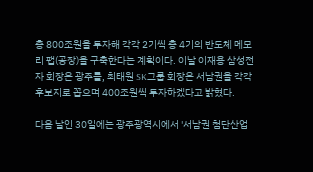총 800조원을 투자해 각각 2기씩 총 4기의 반도체 메모리 팹(공장)을 구축한다는 계획이다. 이날 이재용 삼성전자 회장은 광주를, 최태원 SK그룹 회장은 서남권을 각각 후보지로 꼽으며 400조원씩 투자하겠다고 밝혔다.

다음 날인 30일에는 광주광역시에서 '서남권 첨단산업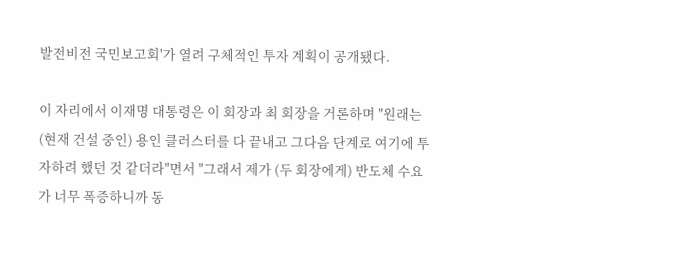발전비전 국민보고회'가 열려 구체적인 투자 계획이 공개됐다.

이 자리에서 이재명 대통령은 이 회장과 최 회장을 거론하며 "원래는 (현재 건설 중인) 용인 클러스터를 다 끝내고 그다음 단계로 여기에 투자하려 했던 것 같더라"면서 "그래서 제가 (두 회장에게) 반도체 수요가 너무 폭증하니까 동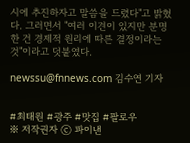시에 추진하자고 말씀을 드렸다"고 밝혔다. 그러면서 "여러 이견이 있지만 분명한 건 경제적 원리에 따른 결정이라는 것"이라고 덧붙였다.

newssu@fnnews.com 김수연 기자


#최태원 #광주 #맛집 #팔로우
※ 저작권자 ⓒ 파이낸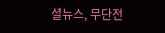셜뉴스, 무단전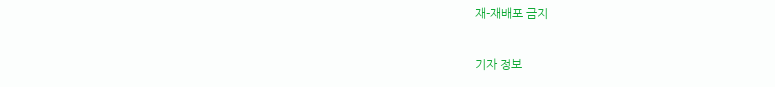재-재배포 금지

기자 정보